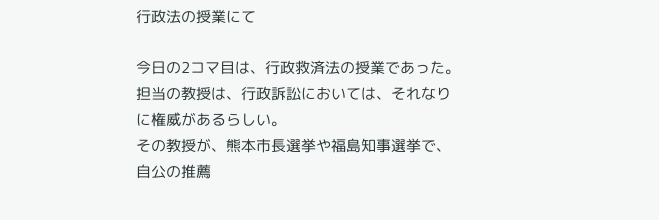行政法の授業にて

今日の2コマ目は、行政救済法の授業であった。
担当の教授は、行政訴訟においては、それなりに権威があるらしい。
その教授が、熊本市長選挙や福島知事選挙で、自公の推薦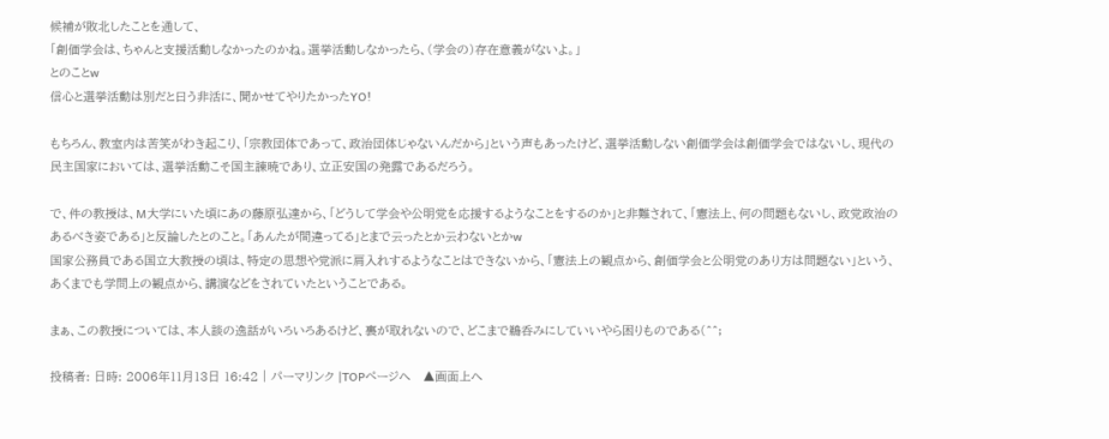候補が敗北したことを通して、
「創価学会は、ちゃんと支援活動しなかったのかね。選挙活動しなかったら、(学会の)存在意義がないよ。」
とのことw
信心と選挙活動は別だと曰う非活に、聞かせてやりたかったYO!

もちろん、教室内は苦笑がわき起こり、「宗教団体であって、政治団体じゃないんだから」という声もあったけど、選挙活動しない創価学会は創価学会ではないし、現代の民主国家においては、選挙活動こそ国主諫暁であり、立正安国の発露であるだろう。

で、件の教授は、M大学にいた頃にあの藤原弘達から、「どうして学会や公明党を応援するようなことをするのか」と非難されて、「憲法上、何の問題もないし、政党政治のあるべき姿である」と反論したとのこと。「あんたが間違ってる」とまで云ったとか云わないとかw
国家公務員である国立大教授の頃は、特定の思想や党派に肩入れするようなことはできないから、「憲法上の観点から、創価学会と公明党のあり方は問題ない」という、あくまでも学問上の観点から、講演などをされていたということである。

まぁ、この教授については、本人談の逸話がいろいろあるけど、裏が取れないので、どこまで鵜呑みにしていいやら困りものである(^^;

投稿者: 日時: 2006年11月13日 16:42 | パーマリンク |TOPページへ   ▲画面上へ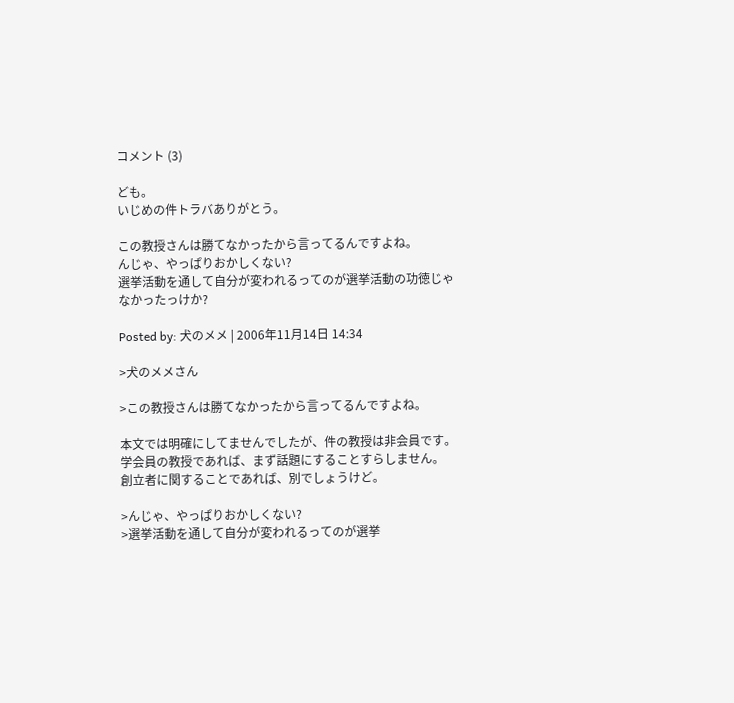コメント (3)

ども。
いじめの件トラバありがとう。

この教授さんは勝てなかったから言ってるんですよね。
んじゃ、やっぱりおかしくない?
選挙活動を通して自分が変われるってのが選挙活動の功徳じゃなかったっけか?

Posted by: 犬のメメ | 2006年11月14日 14:34

>犬のメメさん

>この教授さんは勝てなかったから言ってるんですよね。

本文では明確にしてませんでしたが、件の教授は非会員です。
学会員の教授であれば、まず話題にすることすらしません。
創立者に関することであれば、別でしょうけど。

>んじゃ、やっぱりおかしくない?
>選挙活動を通して自分が変われるってのが選挙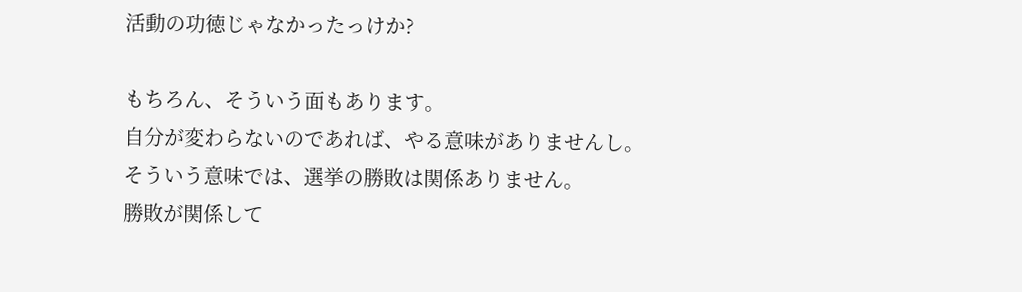活動の功徳じゃなかったっけか?

もちろん、そういう面もあります。
自分が変わらないのであれば、やる意味がありませんし。
そういう意味では、選挙の勝敗は関係ありません。
勝敗が関係して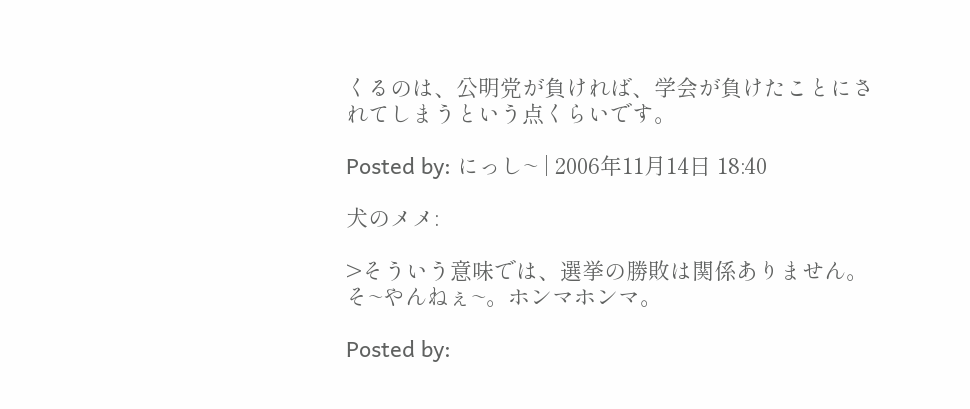くるのは、公明党が負ければ、学会が負けたことにされてしまうという点くらいです。

Posted by: にっし~ | 2006年11月14日 18:40

犬のメメ:

>そういう意味では、選挙の勝敗は関係ありません。
そ~やんねぇ~。ホンマホンマ。

Posted by: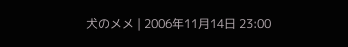犬のメメ | 2006年11月14日 23:00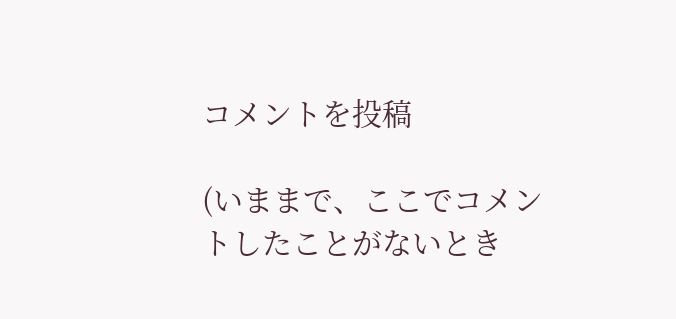コメントを投稿

(いままで、ここでコメントしたことがないとき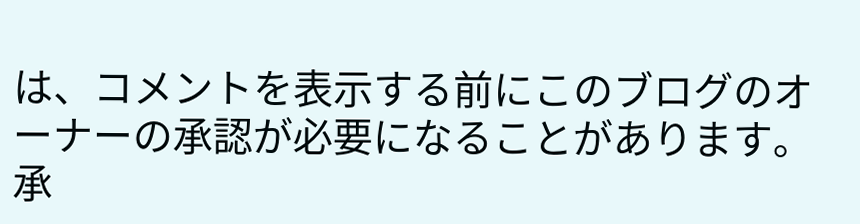は、コメントを表示する前にこのブログのオーナーの承認が必要になることがあります。承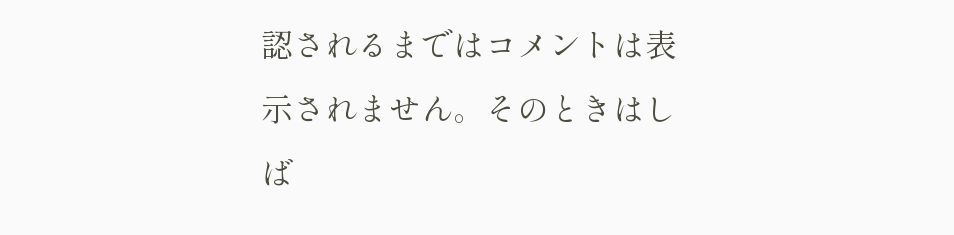認されるまではコメントは表示されません。そのときはしば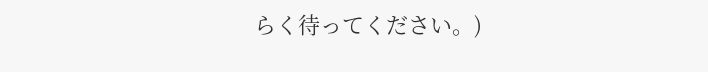らく待ってください。)